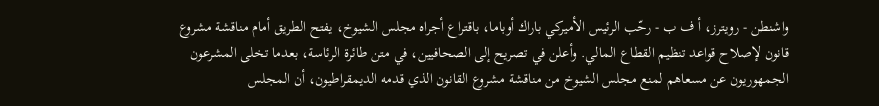واشنطن - رويترز، أ ف ب - رحّب الرئيس الأميركي باراك أوباما، باقتراع أجراه مجلس الشيوخ، يفتح الطريق أمام مناقشة مشروع قانون لإصلاح قواعد تنظيم القطاع المالي. وأعلن في تصريح إلى الصحافيين، في متن طائرة الرئاسة، بعدما تخلى المشرعون الجمهوريون عن مسعاهم لمنع مجلس الشيوخ من مناقشة مشروع القانون الذي قدمه الديمقراطيون، أن المجلس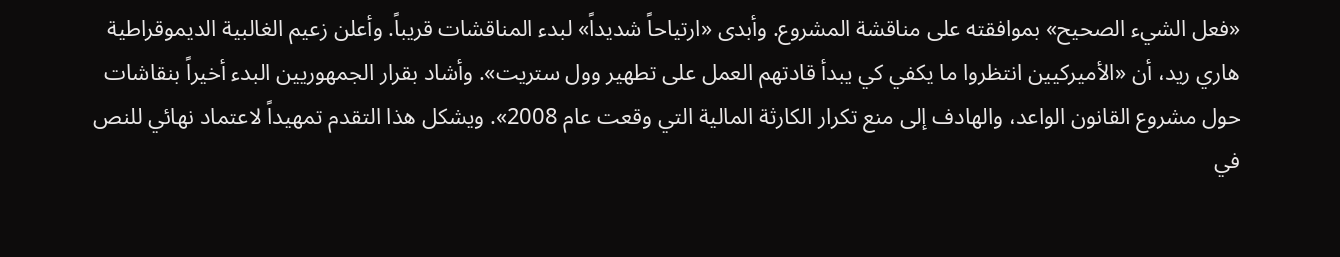«فعل الشيء الصحيح» بموافقته على مناقشة المشروع. وأبدى «ارتياحاً شديداً» لبدء المناقشات قريباً. وأعلن زعيم الغالبية الديموقراطية هاري ريد، أن «الأميركيين انتظروا ما يكفي كي يبدأ قادتهم العمل على تطهير وول ستريت». وأشاد بقرار الجمهوريين البدء أخيراً بنقاشات حول مشروع القانون الواعد، والهادف إلى منع تكرار الكارثة المالية التي وقعت عام 2008». ويشكل هذا التقدم تمهيداً لاعتماد نهائي للنص في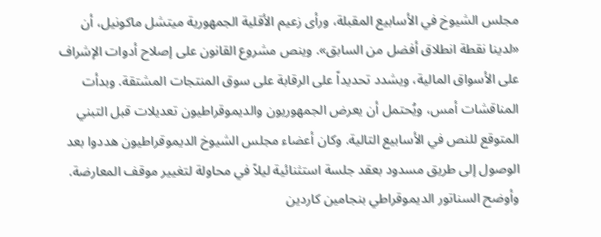مجلس الشيوخ في الأسابيع المقبلة، ورأى زعيم الأقلية الجمهورية ميتشل ماكونيل، أن «لدينا نقطة انطلاق أفضل من السابق». وينص مشروع القانون على إصلاح أدوات الإشراف على الأسواق المالية، ويشدد تحديداً على الرقابة على سوق المنتجات المشتقة. وبدأت المناقشات أمس، ويُحتمل أن يعرض الجمهوريون والديموقراطيون تعديلات قبل التبني المتوقع للنص في الأسابيع التالية. وكان أعضاء مجلس الشيوخ الديموقراطيون هددوا بعد الوصول إلى طريق مسدود بعقد جلسة استثنائية ليلاً في محاولة لتغيير موقف المعارضة. وأوضح السناتور الديموقراطي بنجامين كاردين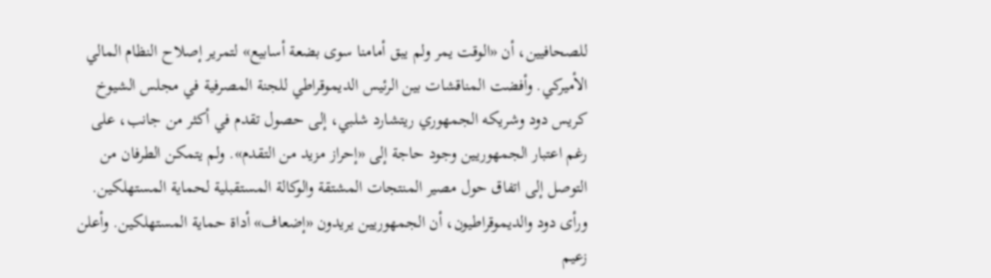للصحافيين، أن «الوقت يمر ولم يبق أمامنا سوى بضعة أسابيع» لتمرير إصلاح النظام المالي الأميركي. وأفضت المناقشات بين الرئيس الديموقراطي للجنة المصرفية في مجلس الشيوخ كريس دود وشريكه الجمهوري ريتشارد شلبي، إلى حصول تقدم في أكثر من جانب، على رغم اعتبار الجمهوريين وجود حاجة إلى «إحراز مزيد من التقدم». ولم يتمكن الطرفان من التوصل إلى اتفاق حول مصير المنتجات المشتقة والوكالة المستقبلية لحماية المستهلكين. ورأى دود والديموقراطيون، أن الجمهوريين يريدون «إضعاف» أداة حماية المستهلكين. وأعلن زعيم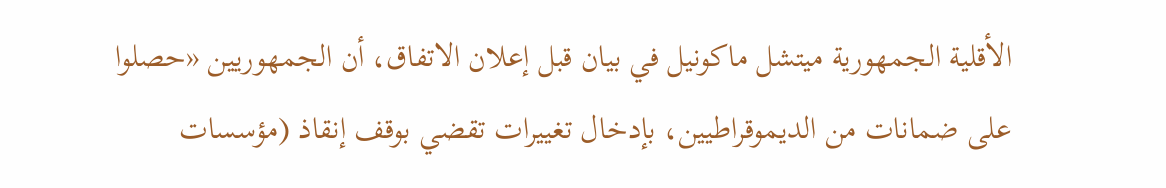الأقلية الجمهورية ميتشل ماكونيل في بيان قبل إعلان الاتفاق، أن الجمهوريين «حصلوا على ضمانات من الديموقراطيين، بإدخال تغييرات تقضي بوقف إنقاذ (مؤسسات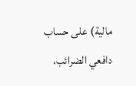مالية) على حساب دافعي الضرائب،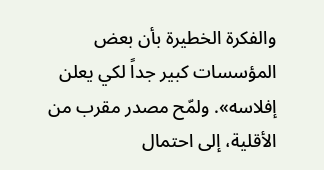والفكرة الخطيرة بأن بعض المؤسسات كبير جداً لكي يعلن إفلاسه». ولمّح مصدر مقرب من الأقلية، إلى احتمال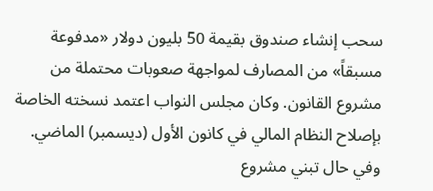سحب إنشاء صندوق بقيمة 50 بليون دولار «مدفوعة مسبقاً» من المصارف لمواجهة صعوبات محتملة من مشروع القانون. وكان مجلس النواب اعتمد نسخته الخاصة بإصلاح النظام المالي في كانون الأول (ديسمبر) الماضي. وفي حال تبني مشروع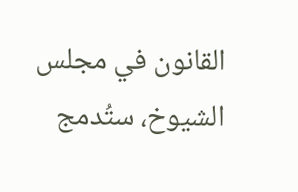القانون في مجلس الشيوخ، ستُدمج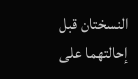النسختان قبل إحالتهما على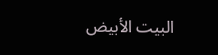البيت الأبيض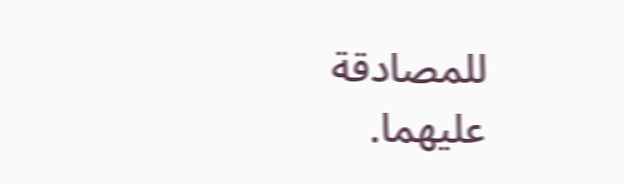للمصادقة عليهما.